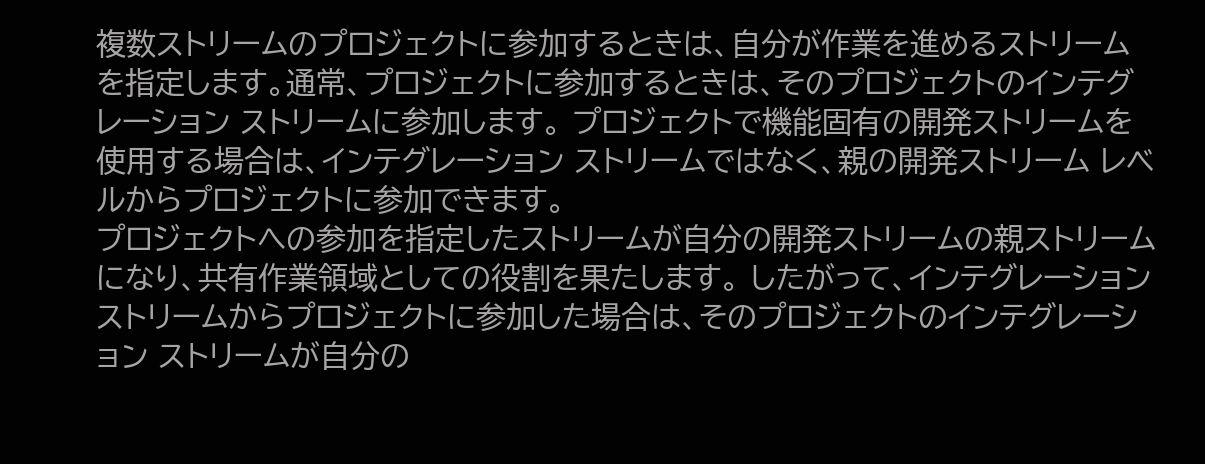複数ストリームのプロジェクトに参加するときは、自分が作業を進めるストリームを指定します。通常、プロジェクトに参加するときは、そのプロジェクトのインテグレーション ストリームに参加します。 プロジェクトで機能固有の開発ストリームを使用する場合は、インテグレーション ストリームではなく、親の開発ストリーム レベルからプロジェクトに参加できます。
プロジェクトへの参加を指定したストリームが自分の開発ストリームの親ストリームになり、共有作業領域としての役割を果たします。 したがって、インテグレーション ストリームからプロジェクトに参加した場合は、そのプロジェクトのインテグレーション ストリームが自分の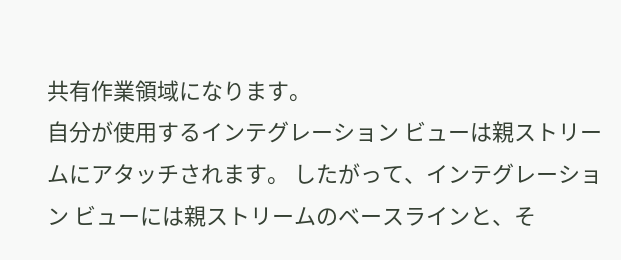共有作業領域になります。
自分が使用するインテグレーション ビューは親ストリームにアタッチされます。 したがって、インテグレーション ビューには親ストリームのベースラインと、そ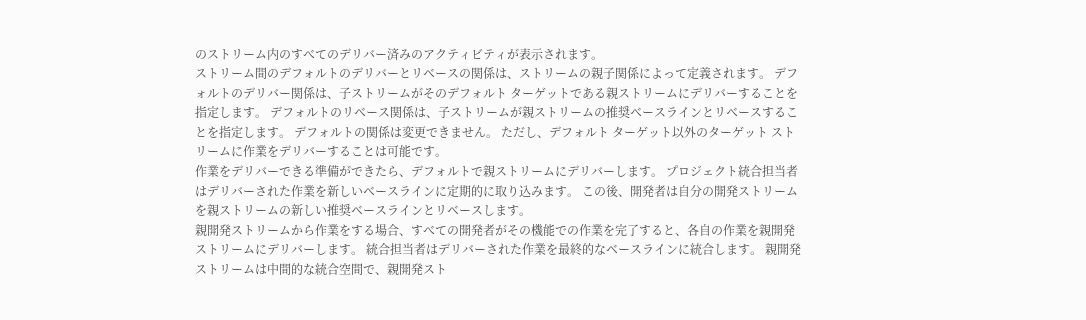のストリーム内のすべてのデリバー済みのアクティビティが表示されます。
ストリーム間のデフォルトのデリバーとリベースの関係は、ストリームの親子関係によって定義されます。 デフォルトのデリバー関係は、子ストリームがそのデフォルト ターゲットである親ストリームにデリバーすることを指定します。 デフォルトのリベース関係は、子ストリームが親ストリームの推奨ベースラインとリベースすることを指定します。 デフォルトの関係は変更できません。 ただし、デフォルト ターゲット以外のターゲット ストリームに作業をデリバーすることは可能です。
作業をデリバーできる準備ができたら、デフォルトで親ストリームにデリバーします。 プロジェクト統合担当者はデリバーされた作業を新しいベースラインに定期的に取り込みます。 この後、開発者は自分の開発ストリームを親ストリームの新しい推奨ベースラインとリベースします。
親開発ストリームから作業をする場合、すべての開発者がその機能での作業を完了すると、各自の作業を親開発ストリームにデリバーします。 統合担当者はデリバーされた作業を最終的なベースラインに統合します。 親開発ストリームは中間的な統合空間で、親開発スト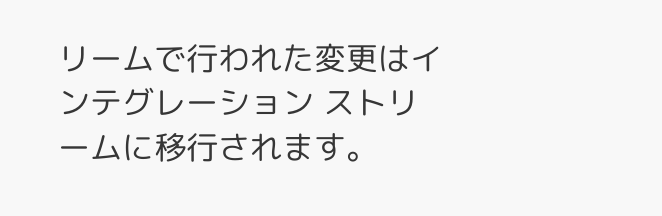リームで行われた変更はインテグレーション ストリームに移行されます。